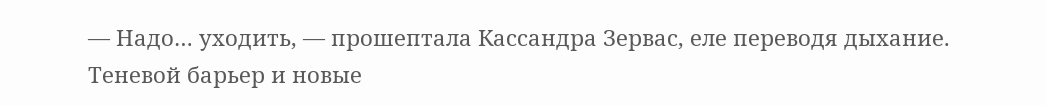— Надо… уходить, — прошептала Кассандра Зервас, еле переводя дыхание. Теневой барьер и новые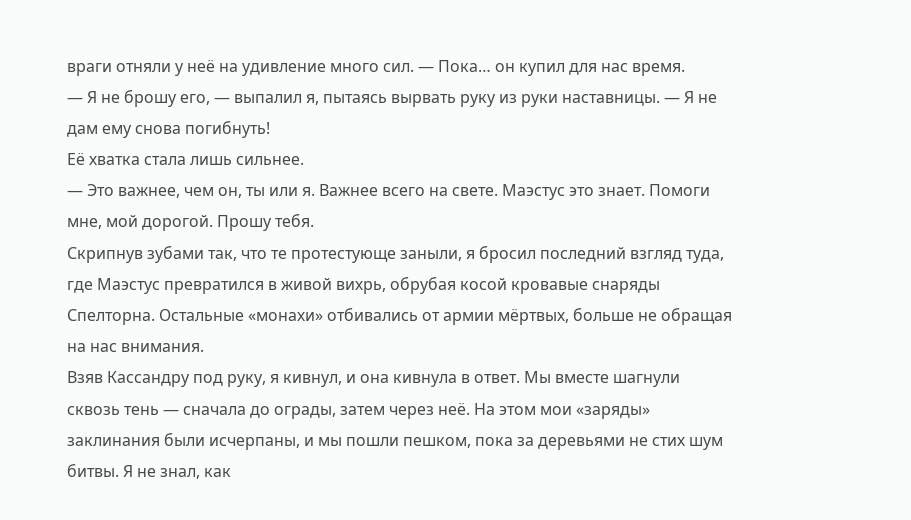враги отняли у неё на удивление много сил. — Пока… он купил для нас время.
— Я не брошу его, — выпалил я, пытаясь вырвать руку из руки наставницы. — Я не дам ему снова погибнуть!
Её хватка стала лишь сильнее.
— Это важнее, чем он, ты или я. Важнее всего на свете. Маэстус это знает. Помоги мне, мой дорогой. Прошу тебя.
Скрипнув зубами так, что те протестующе заныли, я бросил последний взгляд туда, где Маэстус превратился в живой вихрь, обрубая косой кровавые снаряды Спелторна. Остальные «монахи» отбивались от армии мёртвых, больше не обращая на нас внимания.
Взяв Кассандру под руку, я кивнул, и она кивнула в ответ. Мы вместе шагнули сквозь тень — сначала до ограды, затем через неё. На этом мои «заряды» заклинания были исчерпаны, и мы пошли пешком, пока за деревьями не стих шум битвы. Я не знал, как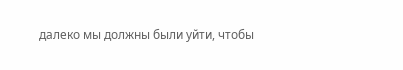далеко мы должны были уйти, чтобы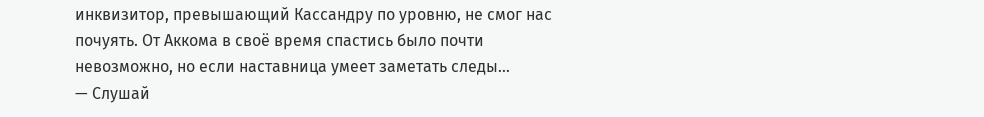инквизитор, превышающий Кассандру по уровню, не смог нас почуять. От Аккома в своё время спастись было почти невозможно, но если наставница умеет заметать следы…
— Слушай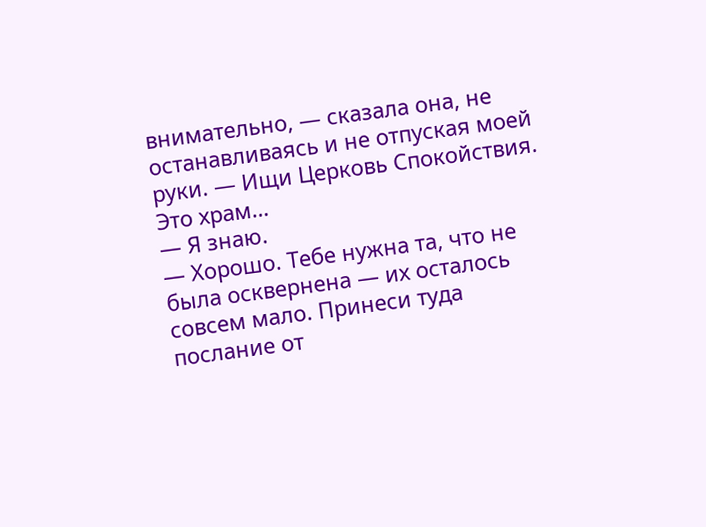внимательно, — сказала она, не останавливаясь и не отпуская моей руки. — Ищи Церковь Спокойствия. Это храм…
— Я знаю.
— Хорошо. Тебе нужна та, что не была осквернена — их осталось совсем мало. Принеси туда послание от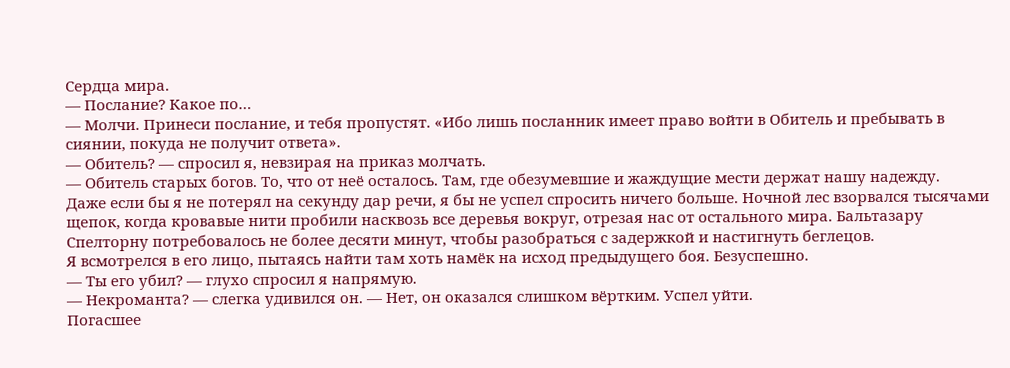Сердца мира.
— Послание? Какое по…
— Молчи. Принеси послание, и тебя пропустят. «Ибо лишь посланник имеет право войти в Обитель и пребывать в сиянии, покуда не получит ответа».
— Обитель? — спросил я, невзирая на приказ молчать.
— Обитель старых богов. То, что от неё осталось. Там, где обезумевшие и жаждущие мести держат нашу надежду.
Даже если бы я не потерял на секунду дар речи, я бы не успел спросить ничего больше. Ночной лес взорвался тысячами щепок, когда кровавые нити пробили насквозь все деревья вокруг, отрезая нас от остального мира. Бальтазару Спелторну потребовалось не более десяти минут, чтобы разобраться с задержкой и настигнуть беглецов.
Я всмотрелся в его лицо, пытаясь найти там хоть намёк на исход предыдущего боя. Безуспешно.
— Ты его убил? — глухо спросил я напрямую.
— Некроманта? — слегка удивился он. — Нет, он оказался слишком вёртким. Успел уйти.
Погасшее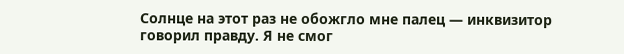Солнце на этот раз не обожгло мне палец — инквизитор говорил правду. Я не смог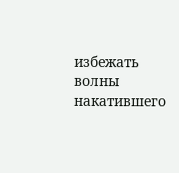избежать волны накатившего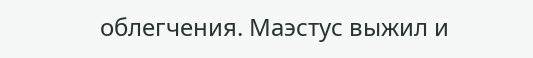облегчения. Маэстус выжил и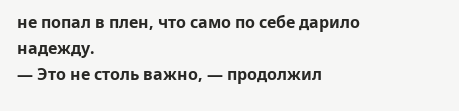не попал в плен, что само по себе дарило надежду.
— Это не столь важно, — продолжил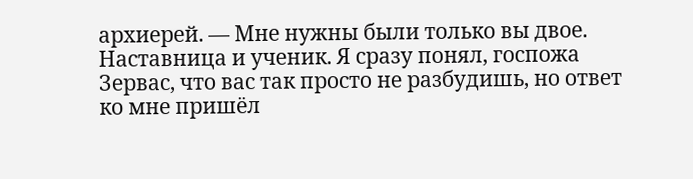архиерей. — Мне нужны были только вы двое. Наставница и ученик. Я сразу понял, госпожа Зервас, что вас так просто не разбудишь, но ответ ко мне пришёл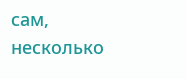сам, несколько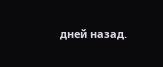дней назад.